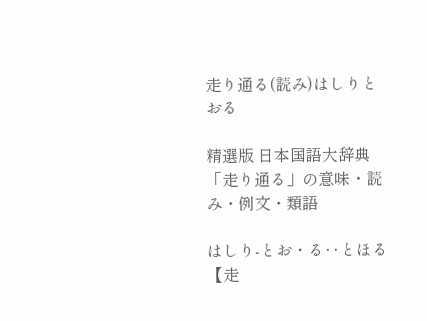走り通る(読み)はしりとおる

精選版 日本国語大辞典 「走り通る」の意味・読み・例文・類語

はしり‐とお・る‥とほる【走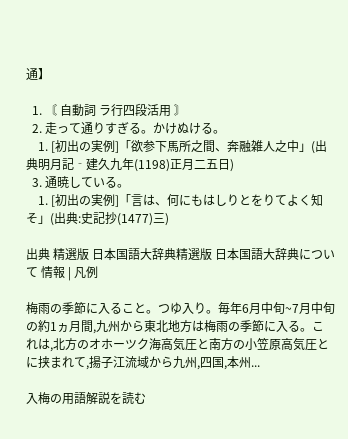通】

  1. 〘 自動詞 ラ行四段活用 〙
  2. 走って通りすぎる。かけぬける。
    1. [初出の実例]「欲参下馬所之間、奔融雑人之中」(出典明月記‐建久九年(1198)正月二五日)
  3. 通暁している。
    1. [初出の実例]「言は、何にもはしりとをりてよく知そ」(出典:史記抄(1477)三)

出典 精選版 日本国語大辞典精選版 日本国語大辞典について 情報 | 凡例

梅雨の季節に入ること。つゆ入り。毎年6月中旬~7月中旬の約1ヵ月間,九州から東北地方は梅雨の季節に入る。これは,北方のオホーツク海高気圧と南方の小笠原高気圧とに挟まれて,揚子江流域から九州,四国,本州...

入梅の用語解説を読む